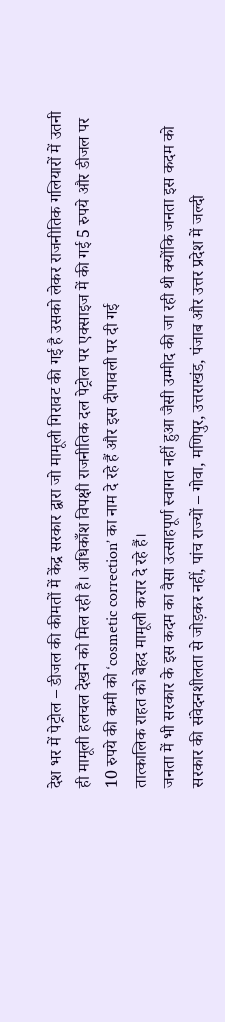देश भर में पेट्रोल – डीजल की कीमतों में केंद्र सरकार द्वारा जो मामूली गिरावट की गई है उसको लेकर राजनीतिक गलियारों में उतनी ही मामूली हलचल देखने को मिल रही है। अधिकाँश विपक्षी राजनीतिक दल पेट्रोल पर एक्साइज में की गई 5 रुपये और डीजल पर 10 रुपये की कमी को ‘cosmetic correction’ का नाम दे रहे हैं और इस दीपावली पर दी गई
तात्कालिक राहत को बेहद मामूली करार दे रहे हैं।
जनता में भी सरकार के इस कदम का वैसा उत्साहपूर्ण स्वागत नहीं हुआ जैसी उम्मीद की जा रही थी क्योंकि जनता इस कदम को सरकार की संवेदनशीलता से जोड़कर नहीं, पांच राज्यों – गोवा, मणिपुर, उत्तराखंड, पंजाब और उत्तर प्रदेश में जल्दी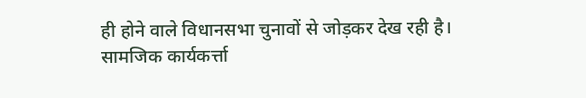ही होने वाले विधानसभा चुनावों से जोड़कर देख रही है।
सामजिक कार्यकर्त्ता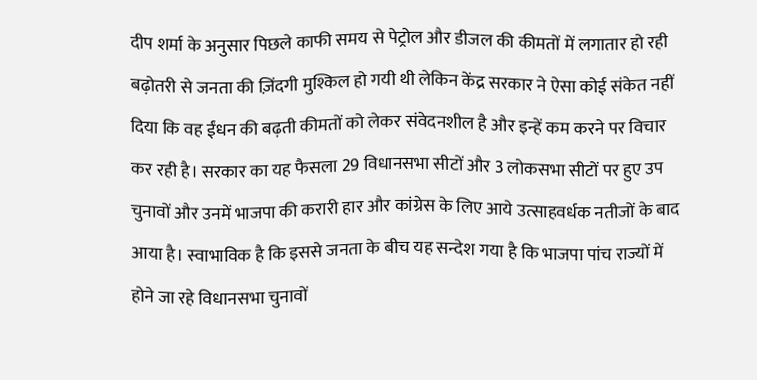दीप शर्मा के अनुसार पिछले काफी समय से पेट्रोल और डीजल की कीमतों में लगातार हो रही बढ़ोतरी से जनता की ज़िंदगी मुश्किल हो गयी थी लेकिन केंद्र सरकार ने ऐसा कोई संकेत नहीं दिया कि वह ईंधन की बढ़ती कीमतों को लेकर संवेदनशील है और इन्हें कम करने पर विचार कर रही है। सरकार का यह फैसला 29 विधानसभा सीटों और 3 लोकसभा सीटों पर हुए उप चुनावों और उनमें भाजपा की करारी हार और कांग्रेस के लिए आये उत्साहवर्धक नतीजों के बाद आया है। स्वाभाविक है कि इससे जनता के बीच यह सन्देश गया है कि भाजपा पांच राज्यों में होने जा रहे विधानसभा चुनावों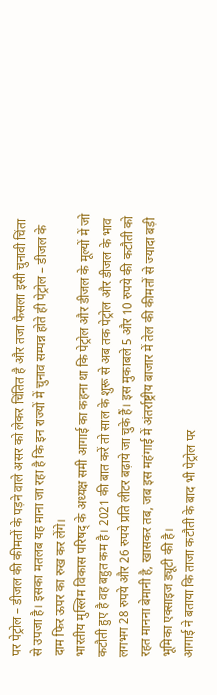पर पेट्रोल – डीजल की कीमतों के पड़ने वाले असर को लेकर चिंतित है और तजा फैसला इसी चुनावी चिंता से उपजा है। इसका मतलब यह माना जा रहा है कि इन राज्यों में चुनाव सम्पन्न होते ही पेट्रोल – डीजल के दाम फिर ऊपर का रुख कर लेंगे।
भारतीय मुस्लिम विकास परिषद् के अध्यक्ष समी आगाई का कहना था कि पेट्रोल और डीजल के मूल्यों में जो कटौती हुए है वह बहुत कम है। 2021 की बात करें तो साल के शुरू से अब तक पेट्रोल और डीजल के भाव लगभग 28 रुपये और 26 रुपये प्रति लीटर बढ़ाये जा चुके हैं। इस मुकाबले 5 और 10 रुपये की कटौती को रहत मानना बेमानी है, खासकर तब, जब इस महंगाई में अंतर्राष्ट्रीय बाजार में तेल की कीमतों से ज्यादा बड़ी भूमिका एक्साइज ड्यूटी की है।
आगाई ने बताया कि ताजा कटौती के बाद भी पेट्रोल पर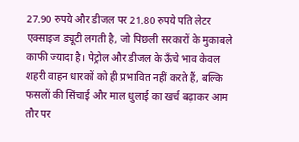27.90 रुपये और डीजल पर 21.80 रुपये पति लेटर एक्साइज ड्यूटी लगती है, जो पिछली सरकारों के मुकाबले काफी ज्यादा है। पेट्रोल और डीजल के ऊँचे भाव केवल शहरी वाहन धारकों को ही प्रभावित नहीं करते हैं, बल्कि फसलों की सिंचाई और माल धुलाई का खर्च बढ़ाकर आम तौर पर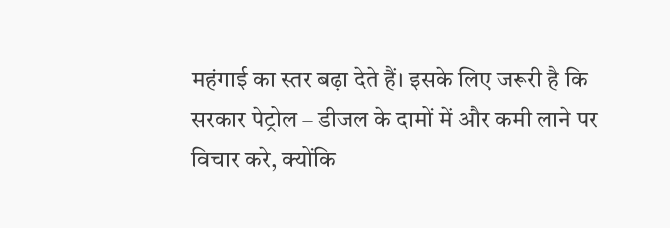महंगाई का स्तर बढ़ा देते हैं। इसके लिए जरूरी है कि सरकार पेट्रोल – डीजल के दामों में और कमी लाने पर विचार करे, क्योंकि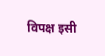विपक्ष इसी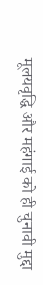मूलयवृद्धि और महंगाई को ही चुनावी मुद्दा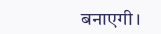बनाएगी।